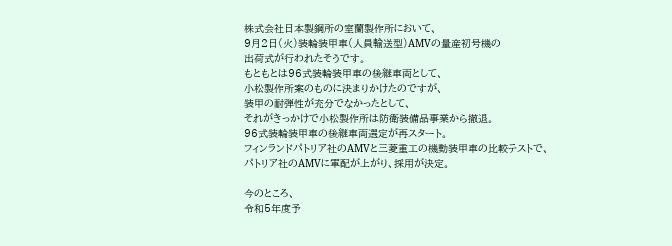株式会社日本製鋼所の室蘭製作所において、
9月2日(火)装輪装甲車(人員輸送型)AMVの量産初号機の
出荷式が行われたそうです。
もともとは96式装輪装甲車の後継車両として、
小松製作所案のものに決まりかけたのですが、
装甲の耐弾性が充分でなかったとして、
それがきっかけで小松製作所は防衛装備品事業から撤退。
96式装輪装甲車の後継車両選定が再スタート。
フィンランドパトリア社のAMVと三菱重工の機動装甲車の比較テストで、
パトリア社のAMVに軍配が上がり、採用が決定。

今のところ、
令和5年度予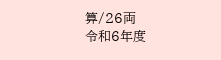算/26両
令和6年度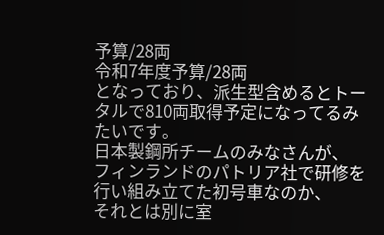予算/28両
令和7年度予算/28両
となっており、派生型含めるとトータルで810両取得予定になってるみたいです。
日本製鋼所チームのみなさんが、
フィンランドのパトリア社で研修を行い組み立てた初号車なのか、
それとは別に室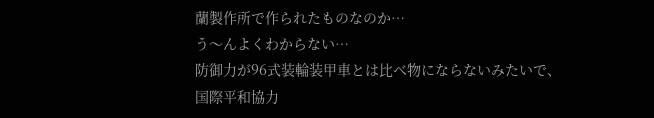蘭製作所で作られたものなのか…
う〜んよくわからない…
防御力が96式装輪装甲車とは比べ物にならないみたいで、
国際平和協力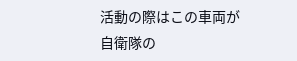活動の際はこの車両が自衛隊の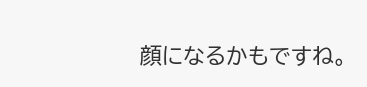顔になるかもですね。